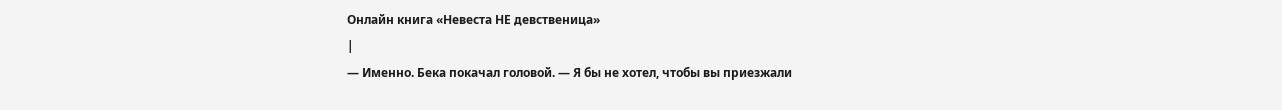Онлайн книга «Невеста НЕ девственица»
|
— Именно. Бека покачал головой. — Я бы не хотел, чтобы вы приезжали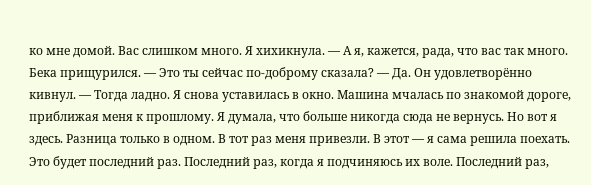ко мне домой. Вас слишком много. Я хихикнула. — А я, кажется, рада, что вас так много. Бека прищурился. — Это ты сейчас по-доброму сказала? — Да. Он удовлетворённо кивнул. — Тогда ладно. Я снова уставилась в окно. Машина мчалась по знакомой дороге, приближая меня к прошлому. Я думала, что больше никогда сюда не вернусь. Но вот я здесь. Разница только в одном. В тот раз меня привезли. В этот — я сама решила поехать. Это будет последний раз. Последний раз, когда я подчиняюсь их воле. Последний раз,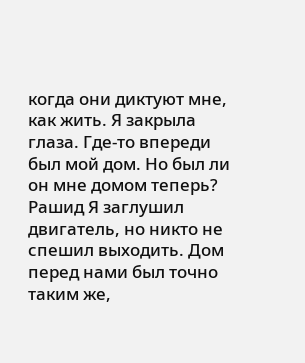когда они диктуют мне, как жить. Я закрыла глаза. Где-то впереди был мой дом. Но был ли он мне домом теперь? Рашид Я заглушил двигатель, но никто не спешил выходить. Дом перед нами был точно таким же,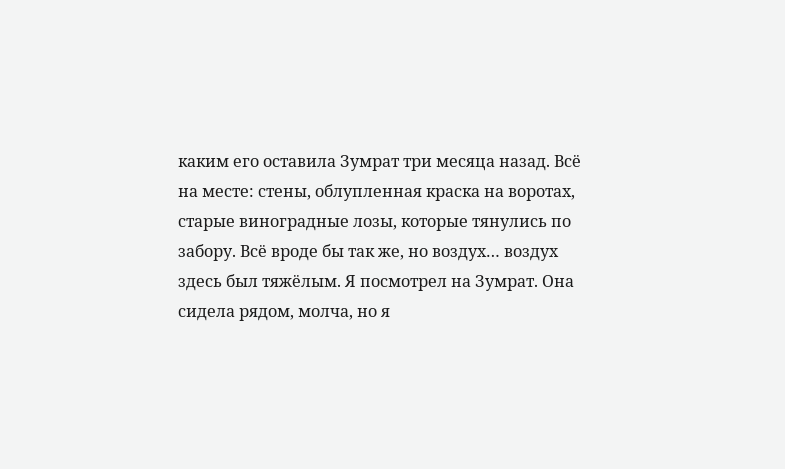каким его оставила Зумрат три месяца назад. Всё на месте: стены, облупленная краска на воротах, старые виноградные лозы, которые тянулись по забору. Всё вроде бы так же, но воздух… воздух здесь был тяжёлым. Я посмотрел на Зумрат. Она сидела рядом, молча, но я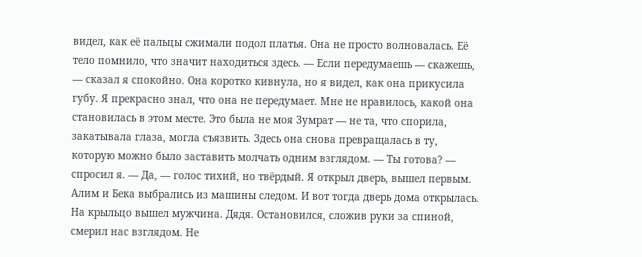видел, как её пальцы сжимали подол платья. Она не просто волновалась. Её тело помнило, что значит находиться здесь. — Если передумаешь — скажешь, — сказал я спокойно. Она коротко кивнула, но я видел, как она прикусила губу. Я прекрасно знал, что она не передумает. Мне не нравилось, какой она становилась в этом месте. Это была не моя Зумрат — не та, что спорила, закатывала глаза, могла съязвить. Здесь она снова превращалась в ту, которую можно было заставить молчать одним взглядом. — Ты готова? — спросил я. — Да, — голос тихий, но твёрдый. Я открыл дверь, вышел первым. Алим и Бека выбрались из машины следом. И вот тогда дверь дома открылась. На крыльцо вышел мужчина. Дядя. Остановился, сложив руки за спиной, смерил нас взглядом. Не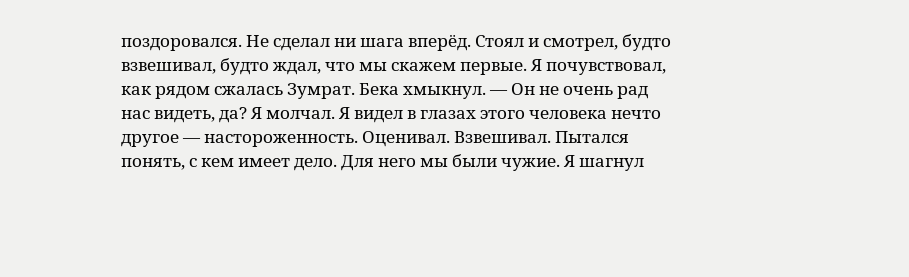поздоровался. Не сделал ни шага вперёд. Стоял и смотрел, будто взвешивал, будто ждал, что мы скажем первые. Я почувствовал, как рядом сжалась Зумрат. Бека хмыкнул. — Он не очень рад нас видеть, да? Я молчал. Я видел в глазах этого человека нечто другое — настороженность. Оценивал. Взвешивал. Пытался понять, с кем имеет дело. Для него мы были чужие. Я шагнул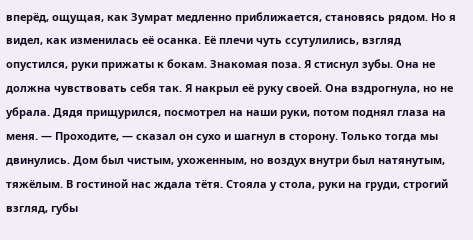вперёд, ощущая, как Зумрат медленно приближается, становясь рядом. Но я видел, как изменилась её осанка. Её плечи чуть ссутулились, взгляд опустился, руки прижаты к бокам. Знакомая поза. Я стиснул зубы. Она не должна чувствовать себя так. Я накрыл её руку своей. Она вздрогнула, но не убрала. Дядя прищурился, посмотрел на наши руки, потом поднял глаза на меня. — Проходите, — сказал он сухо и шагнул в сторону. Только тогда мы двинулись. Дом был чистым, ухоженным, но воздух внутри был натянутым, тяжёлым. В гостиной нас ждала тётя. Стояла у стола, руки на груди, строгий взгляд, губы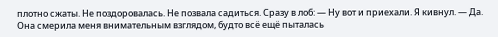плотно сжаты. Не поздоровалась. Не позвала садиться. Сразу в лоб: — Ну вот и приехали. Я кивнул. — Да. Она смерила меня внимательным взглядом, будто всё ещё пыталась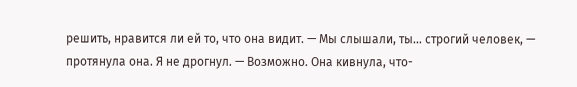решить, нравится ли ей то, что она видит. — Мы слышали, ты… строгий человек, — протянула она. Я не дрогнул. — Возможно. Она кивнула, что-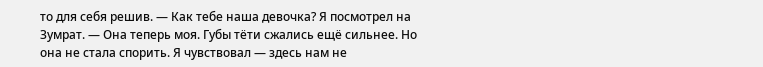то для себя решив. — Как тебе наша девочка? Я посмотрел на Зумрат. — Она теперь моя. Губы тёти сжались ещё сильнее. Но она не стала спорить. Я чувствовал — здесь нам не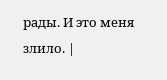рады. И это меня злило. |